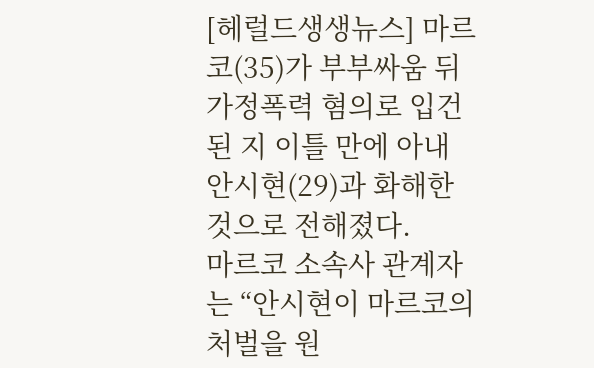[헤럴드생생뉴스] 마르코(35)가 부부싸움 뒤 가정폭력 혐의로 입건된 지 이틀 만에 아내 안시현(29)과 화해한 것으로 전해졌다.
마르코 소속사 관계자는 “안시현이 마르코의 처벌을 원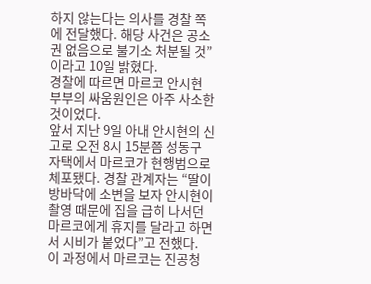하지 않는다는 의사를 경찰 쪽에 전달했다. 해당 사건은 공소권 없음으로 불기소 처분될 것”이라고 10일 밝혔다.
경찰에 따르면 마르코 안시현 부부의 싸움원인은 아주 사소한 것이었다.
앞서 지난 9일 아내 안시현의 신고로 오전 8시 15분쯤 성동구 자택에서 마르코가 현행범으로 체포됐다. 경찰 관계자는 “딸이 방바닥에 소변을 보자 안시현이 촬영 때문에 집을 급히 나서던 마르코에게 휴지를 달라고 하면서 시비가 붙었다”고 전했다.
이 과정에서 마르코는 진공청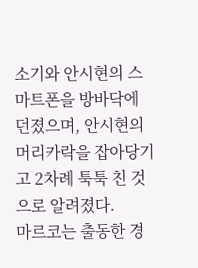소기와 안시현의 스마트폰을 방바닥에 던졌으며, 안시현의 머리카락을 잡아당기고 2차례 툭툭 친 것으로 알려졌다.
마르코는 출동한 경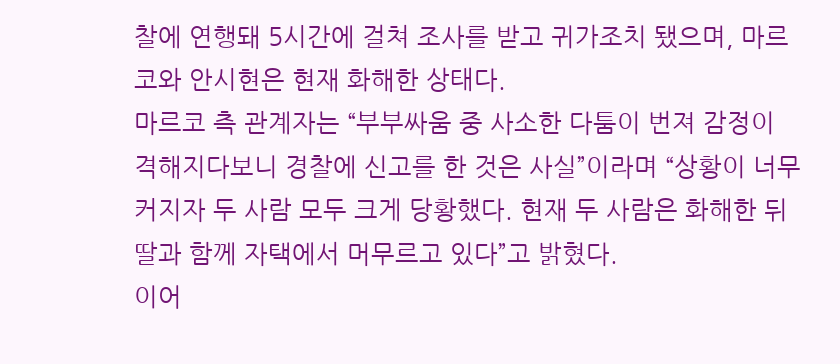찰에 연행돼 5시간에 걸쳐 조사를 받고 귀가조치 됐으며, 마르코와 안시현은 현재 화해한 상태다.
마르코 측 관계자는 “부부싸움 중 사소한 다툼이 번져 감정이 격해지다보니 경찰에 신고를 한 것은 사실”이라며 “상황이 너무 커지자 두 사람 모두 크게 당황했다. 현재 두 사람은 화해한 뒤 딸과 함께 자택에서 머무르고 있다”고 밝혔다.
이어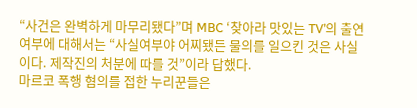“사건은 완벽하게 마무리됐다”며 MBC ‘찾아라 맛있는 TV’의 출연여부에 대해서는 “사실여부야 어찌됐든 물의를 일으킨 것은 사실이다. 제작진의 처분에 따를 것”이라 답했다.
마르코 폭행 혐의를 접한 누리꾼들은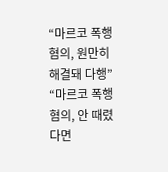“마르코 폭행 혐의, 원만히 해결돼 다행” “마르코 폭행 혐의, 안 때렸다면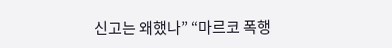신고는 왜했나” “마르코 폭행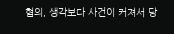혐의, 생각보다 사건이 커져서 당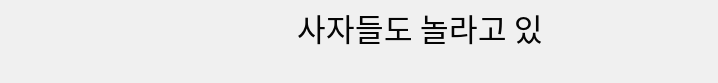사자들도 놀라고 있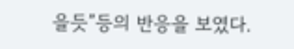을듯”등의 반응을 보였다.